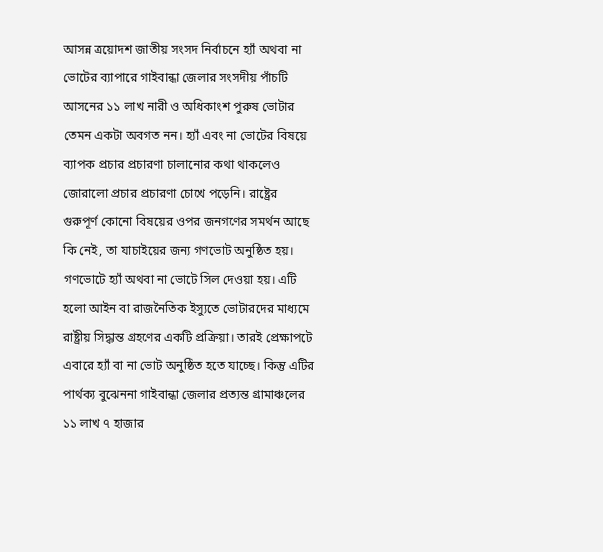আসন্ন ত্রয়োদশ জাতীয় সংসদ নির্বাচনে হ্যাঁ অথবা না ভোটের ব্যাপারে গাইবান্ধা জেলার সংসদীয় পাঁচটি আসনের ১১ লাখ নারী ও অধিকাংশ পুরুষ ভোটার তেমন একটা অবগত নন। হ্যাঁ এবং না ভোটের বিষয়ে ব্যাপক প্রচার প্রচারণা চালানোর কথা থাকলেও জোরালো প্রচার প্রচারণা চোখে পড়েনি। রাষ্ট্রের গুরুপূর্ণ কোনো বিষয়ের ওপর জনগণের সমর্থন আছে কি নেই, তা যাচাইয়ের জন্য গণভোট অনুষ্ঠিত হয়। গণভোটে হ্যাঁ অথবা না ভোটে সিল দেওয়া হয়। এটি হলো আইন বা রাজনৈতিক ইস্যুতে ভোটারদের মাধ্যমে রাষ্ট্রীয় সিদ্ধান্ত গ্রহণের একটি প্রক্রিয়া। তারই প্রেক্ষাপটে এবারে হ্যাঁ বা না ভোট অনুষ্ঠিত হতে যাচ্ছে। কিন্তু এটির পার্থক্য বুঝেননা গাইবান্ধা জেলার প্রত্যন্ত গ্রামাঞ্চলের ১১ লাখ ৭ হাজার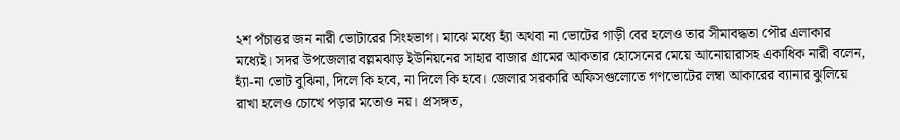২শ পঁচাত্তর জন নারী ভোটারের সিংহভাগ। মাঝে মধ্যে হ্যাঁ অথবা না ভোটের গাড়ী বের হলেও তার সীমাবদ্ধতা পৌর এলাকার মধ্যেই। সদর উপজেলার বল্লমঝাড় ইউনিয়নের সাহার বাজার গ্রামের আকতার হোসেনের মেয়ে আনোয়ারাসহ একাধিক নারী বলেন, হ্যাঁ-না ভোট বুঝিনা, দিলে কি হবে, না দিলে কি হবে। জেলার সরকারি অফিসগুলোতে গণভোটের লম্বা আকারের ব্যানার ঝুলিয়ে রাখা হলেও চোখে পড়ার মতোও নয়। প্রসঙ্গত,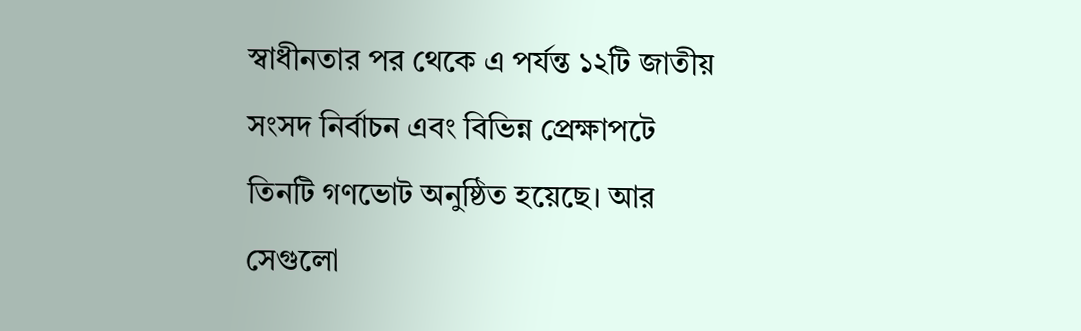স্বাধীনতার পর থেকে এ পর্যন্ত ১২টি জাতীয় সংসদ নির্বাচন এবং বিভিন্ন প্রেক্ষাপটে তিনটি গণভোট অনুষ্ঠিত হয়েছে। আর সেগুলো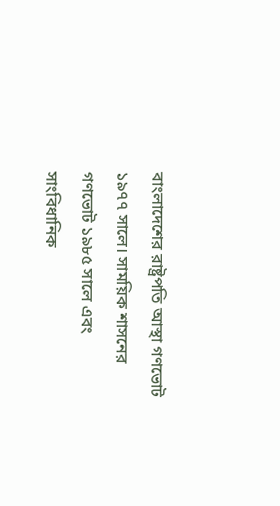বাংলাদেশের রাষ্ট্রপতি আস্থা গণভোট ১৯৭৭ সালে। সাময়িক শাসনের গণভোট ১৯৮৫ সালে এবং সাংবিধানিক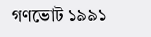গণভোট ১৯৯১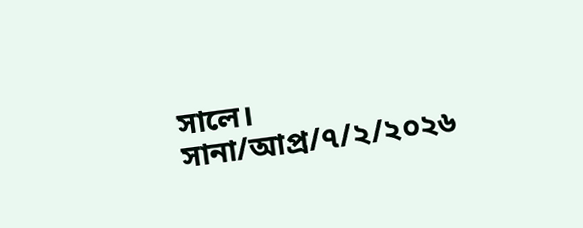সালে।
সানা/আপ্র/৭/২/২০২৬